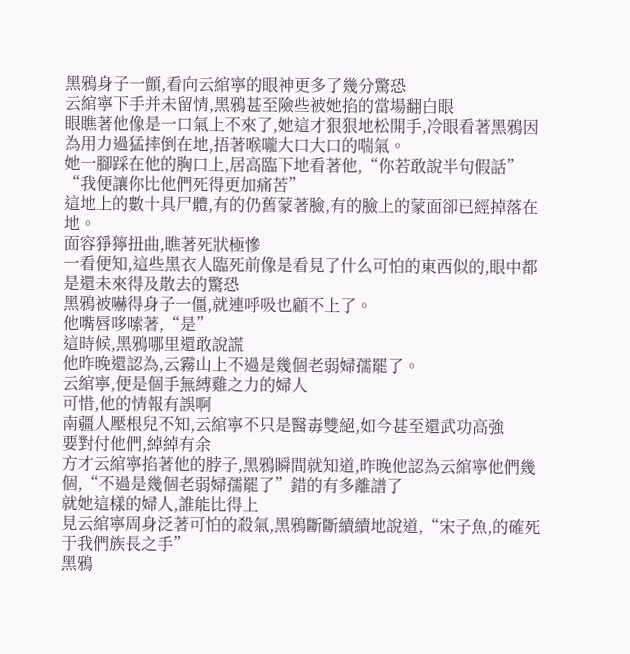黑鴉身子一顫,看向云綰寧的眼神更多了幾分驚恐
云綰寧下手并未留情,黑鴉甚至險些被她掐的當場翻白眼
眼瞧著他像是一口氣上不來了,她這才狠狠地松開手,冷眼看著黑鴉因為用力過猛摔倒在地,捂著喉嚨大口大口的喘氣。
她一腳踩在他的胸口上,居高臨下地看著他,“你若敢說半句假話”
“我便讓你比他們死得更加痛苦”
這地上的數十具尸體,有的仍舊蒙著臉,有的臉上的蒙面卻已經掉落在地。
面容猙獰扭曲,瞧著死狀極慘
一看便知,這些黑衣人臨死前像是看見了什么可怕的東西似的,眼中都是還未來得及散去的驚恐
黑鴉被嚇得身子一僵,就連呼吸也顧不上了。
他嘴唇哆嗦著,“是”
這時候,黑鴉哪里還敢說謊
他昨晚還認為,云霧山上不過是幾個老弱婦孺罷了。
云綰寧,便是個手無縛雞之力的婦人
可惜,他的情報有誤啊
南疆人壓根兒不知,云綰寧不只是醫毒雙絕,如今甚至還武功高強
要對付他們,綽綽有余
方才云綰寧掐著他的脖子,黑鴉瞬間就知道,昨晚他認為云綰寧他們幾個,“不過是幾個老弱婦孺罷了”錯的有多離譜了
就她這樣的婦人,誰能比得上
見云綰寧周身泛著可怕的殺氣,黑鴉斷斷續續地說道,“宋子魚,的確死于我們族長之手”
黑鴉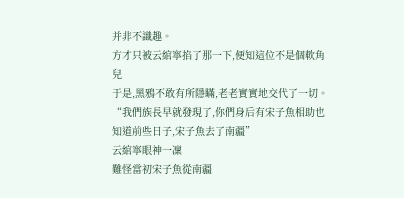并非不識趣。
方才只被云綰寧掐了那一下,便知這位不是個軟角兒
于是,黑鴉不敢有所隱瞞,老老實實地交代了一切。
“我們族長早就發現了,你們身后有宋子魚相助也知道前些日子,宋子魚去了南疆”
云綰寧眼神一凜
難怪當初宋子魚從南疆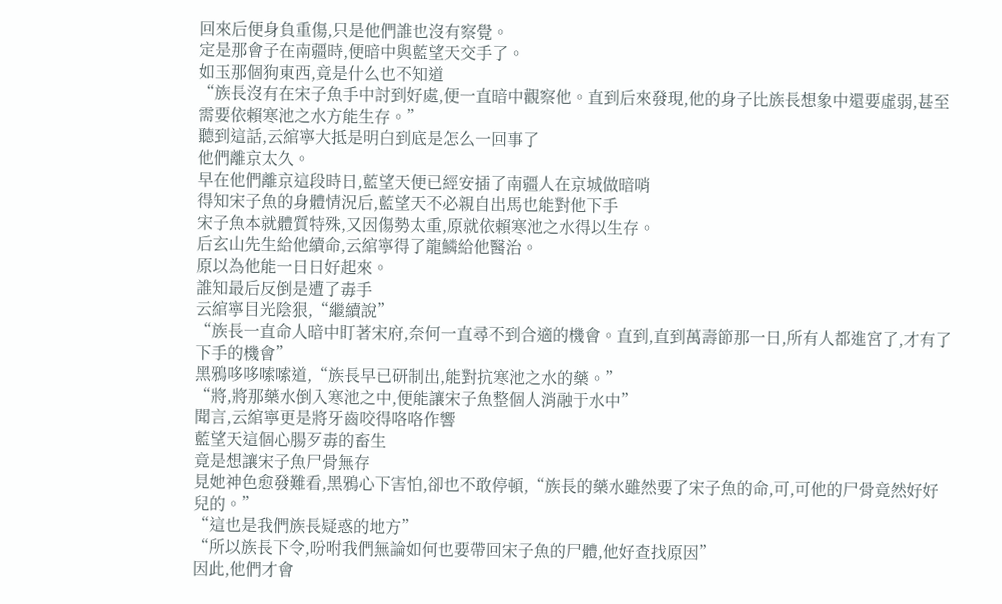回來后便身負重傷,只是他們誰也沒有察覺。
定是那會子在南疆時,便暗中與藍望天交手了。
如玉那個狗東西,竟是什么也不知道
“族長沒有在宋子魚手中討到好處,便一直暗中觀察他。直到后來發現,他的身子比族長想象中還要虛弱,甚至需要依賴寒池之水方能生存。”
聽到這話,云綰寧大抵是明白到底是怎么一回事了
他們離京太久。
早在他們離京這段時日,藍望天便已經安插了南疆人在京城做暗哨
得知宋子魚的身體情況后,藍望天不必親自出馬也能對他下手
宋子魚本就體質特殊,又因傷勢太重,原就依賴寒池之水得以生存。
后玄山先生給他續命,云綰寧得了龍鱗給他醫治。
原以為他能一日日好起來。
誰知最后反倒是遭了毒手
云綰寧目光陰狠,“繼續說”
“族長一直命人暗中盯著宋府,奈何一直尋不到合適的機會。直到,直到萬壽節那一日,所有人都進宮了,才有了下手的機會”
黑鴉哆哆嗦嗦道,“族長早已研制出,能對抗寒池之水的藥。”
“將,將那藥水倒入寒池之中,便能讓宋子魚整個人消融于水中”
聞言,云綰寧更是將牙齒咬得咯咯作響
藍望天這個心腸歹毒的畜生
竟是想讓宋子魚尸骨無存
見她神色愈發難看,黑鴉心下害怕,卻也不敢停頓,“族長的藥水雖然要了宋子魚的命,可,可他的尸骨竟然好好兒的。”
“這也是我們族長疑惑的地方”
“所以族長下令,吩咐我們無論如何也要帶回宋子魚的尸體,他好查找原因”
因此,他們才會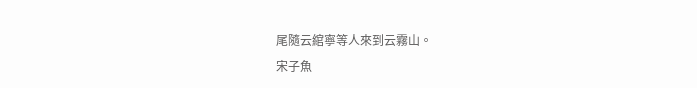尾隨云綰寧等人來到云霧山。
宋子魚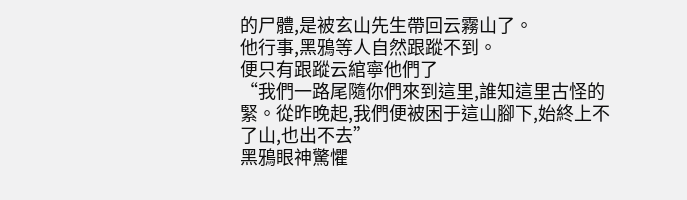的尸體,是被玄山先生帶回云霧山了。
他行事,黑鴉等人自然跟蹤不到。
便只有跟蹤云綰寧他們了
“我們一路尾隨你們來到這里,誰知這里古怪的緊。從昨晚起,我們便被困于這山腳下,始終上不了山,也出不去”
黑鴉眼神驚懼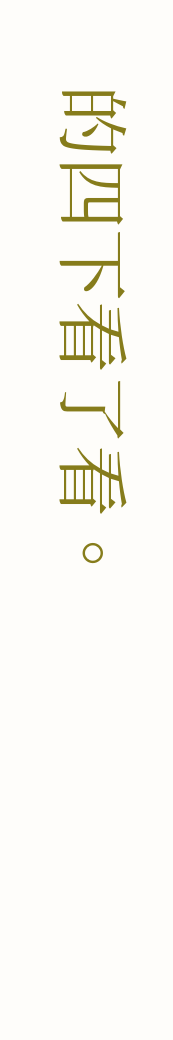的四下看了看。